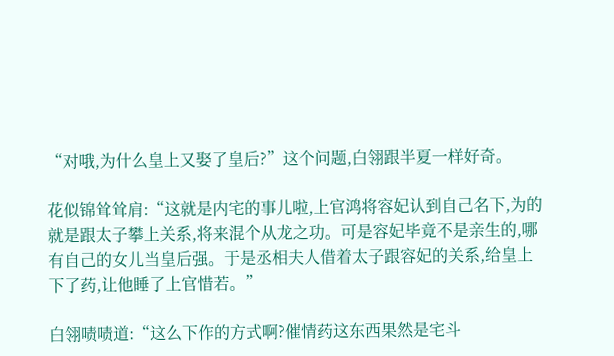“对哦,为什么皇上又娶了皇后?”这个问题,白翎跟半夏一样好奇。

花似锦耸耸肩:“这就是内宅的事儿啦,上官鸿将容妃认到自己名下,为的就是跟太子攀上关系,将来混个从龙之功。可是容妃毕竟不是亲生的,哪有自己的女儿当皇后强。于是丞相夫人借着太子跟容妃的关系,给皇上下了药,让他睡了上官惜若。”

白翎啧啧道:“这么下作的方式啊?催情药这东西果然是宅斗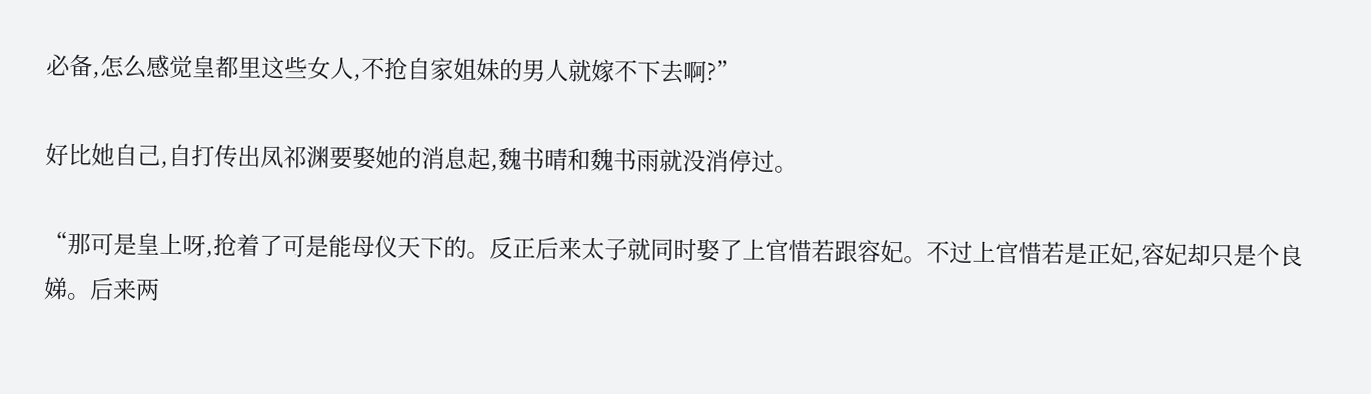必备,怎么感觉皇都里这些女人,不抢自家姐妹的男人就嫁不下去啊?”

好比她自己,自打传出凤祁渊要娶她的消息起,魏书晴和魏书雨就没消停过。

“那可是皇上呀,抢着了可是能母仪天下的。反正后来太子就同时娶了上官惜若跟容妃。不过上官惜若是正妃,容妃却只是个良娣。后来两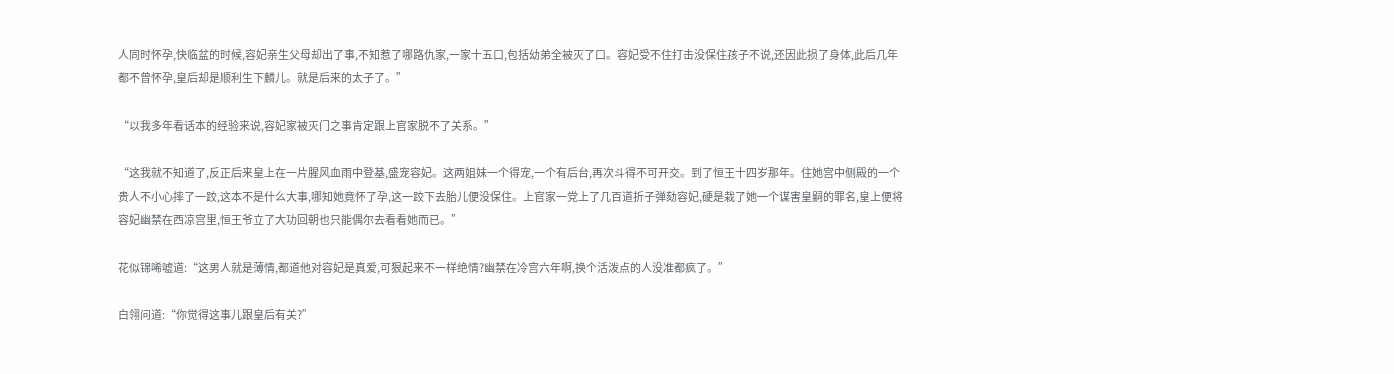人同时怀孕,快临盆的时候,容妃亲生父母却出了事,不知惹了哪路仇家,一家十五口,包括幼弟全被灭了口。容妃受不住打击没保住孩子不说,还因此损了身体,此后几年都不曾怀孕,皇后却是顺利生下麟儿。就是后来的太子了。”

“以我多年看话本的经验来说,容妃家被灭门之事肯定跟上官家脱不了关系。”

“这我就不知道了,反正后来皇上在一片腥风血雨中登基,盛宠容妃。这两姐妹一个得宠,一个有后台,再次斗得不可开交。到了恒王十四岁那年。住她宫中侧殿的一个贵人不小心摔了一跤,这本不是什么大事,哪知她竟怀了孕,这一跤下去胎儿便没保住。上官家一党上了几百道折子弹劾容妃,硬是栽了她一个谋害皇嗣的罪名,皇上便将容妃幽禁在西凉宫里,恒王爷立了大功回朝也只能偶尔去看看她而已。”

花似锦唏嘘道:“这男人就是薄情,都道他对容妃是真爱,可狠起来不一样绝情?幽禁在冷宫六年啊,换个活泼点的人没准都疯了。”

白翎问道:“你觉得这事儿跟皇后有关?”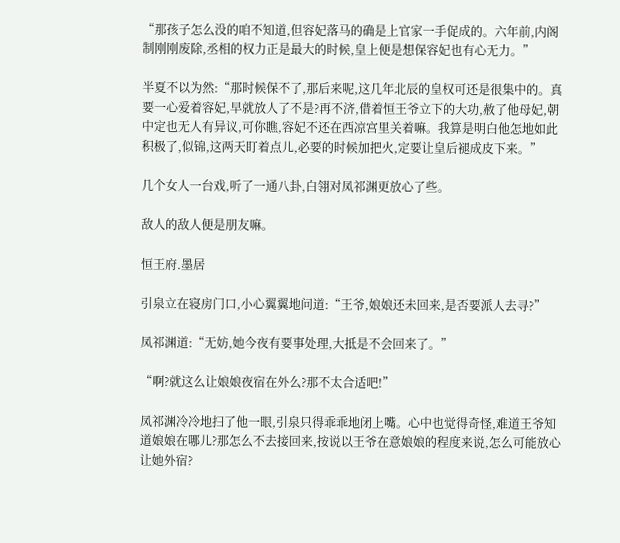“那孩子怎么没的咱不知道,但容妃落马的确是上官家一手促成的。六年前,内阁制刚刚废除,丞相的权力正是最大的时候,皇上便是想保容妃也有心无力。”

半夏不以为然:“那时候保不了,那后来呢,这几年北辰的皇权可还是很集中的。真要一心爱着容妃,早就放人了不是?再不济,借着恒王爷立下的大功,赦了他母妃,朝中定也无人有异议,可你瞧,容妃不还在西凉宫里关着嘛。我算是明白他怎地如此积极了,似锦,这两天盯着点儿,必要的时候加把火,定要让皇后褪成皮下来。”

几个女人一台戏,听了一通八卦,白翎对凤祁渊更放心了些。

敌人的敌人便是朋友嘛。

恒王府.墨居

引泉立在寝房门口,小心翼翼地问道:“王爷,娘娘还未回来,是否要派人去寻?”

凤祁渊道:“无妨,她今夜有要事处理,大抵是不会回来了。”

“啊?就这么让娘娘夜宿在外么?那不太合适吧!”

凤祁渊冷冷地扫了他一眼,引泉只得乖乖地闭上嘴。心中也觉得奇怪,难道王爷知道娘娘在哪儿?那怎么不去接回来,按说以王爷在意娘娘的程度来说,怎么可能放心让她外宿?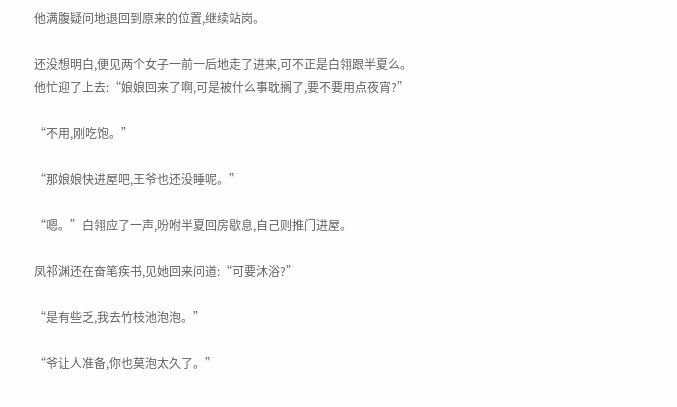他满腹疑问地退回到原来的位置,继续站岗。

还没想明白,便见两个女子一前一后地走了进来,可不正是白翎跟半夏么。他忙迎了上去:“娘娘回来了啊,可是被什么事耽搁了,要不要用点夜宵?”

“不用,刚吃饱。”

“那娘娘快进屋吧,王爷也还没睡呢。”

“嗯。”白翎应了一声,吩咐半夏回房歇息,自己则推门进屋。

凤祁渊还在奋笔疾书,见她回来问道:“可要沐浴?”

“是有些乏,我去竹枝池泡泡。”

“爷让人准备,你也莫泡太久了。”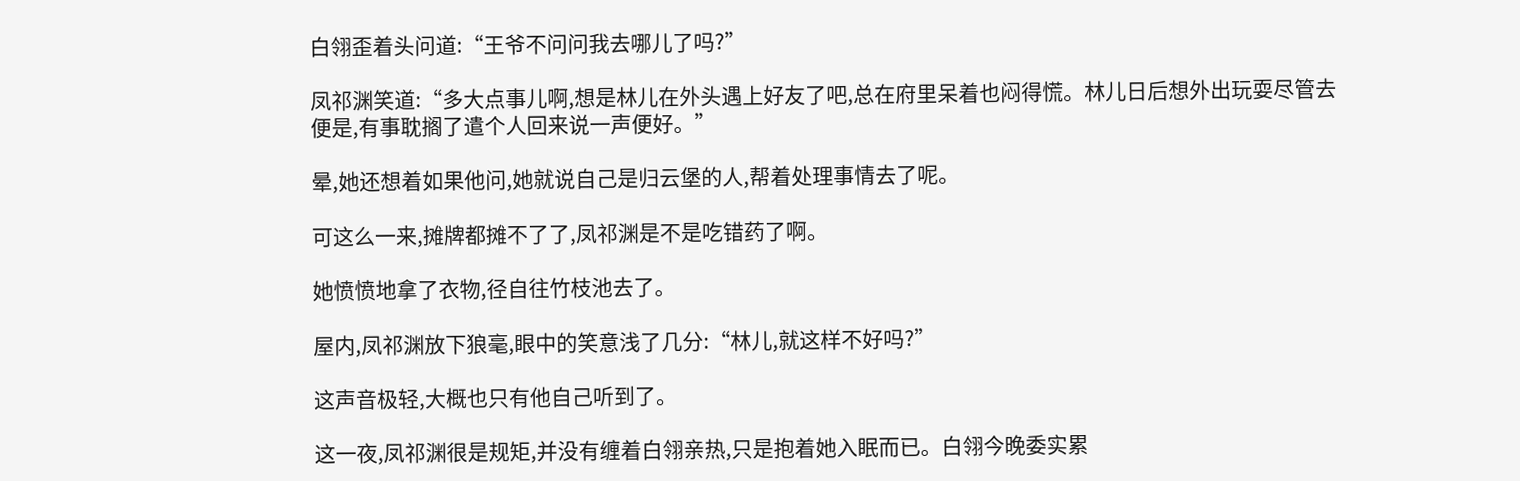白翎歪着头问道:“王爷不问问我去哪儿了吗?”

凤祁渊笑道:“多大点事儿啊,想是林儿在外头遇上好友了吧,总在府里呆着也闷得慌。林儿日后想外出玩耍尽管去便是,有事耽搁了遣个人回来说一声便好。”

晕,她还想着如果他问,她就说自己是归云堡的人,帮着处理事情去了呢。

可这么一来,摊牌都摊不了了,凤祁渊是不是吃错药了啊。

她愤愤地拿了衣物,径自往竹枝池去了。

屋内,凤祁渊放下狼毫,眼中的笑意浅了几分:“林儿,就这样不好吗?”

这声音极轻,大概也只有他自己听到了。

这一夜,凤祁渊很是规矩,并没有缠着白翎亲热,只是抱着她入眠而已。白翎今晚委实累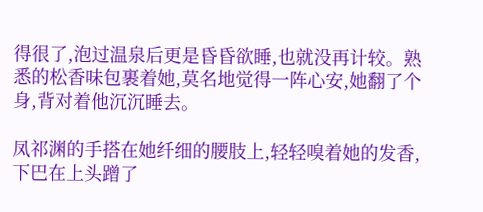得很了,泡过温泉后更是昏昏欲睡,也就没再计较。熟悉的松香味包裹着她,莫名地觉得一阵心安,她翻了个身,背对着他沉沉睡去。

凤祁渊的手搭在她纤细的腰肢上,轻轻嗅着她的发香,下巴在上头蹭了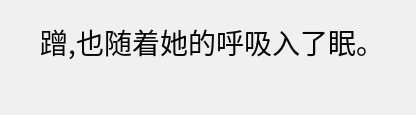蹭,也随着她的呼吸入了眠。